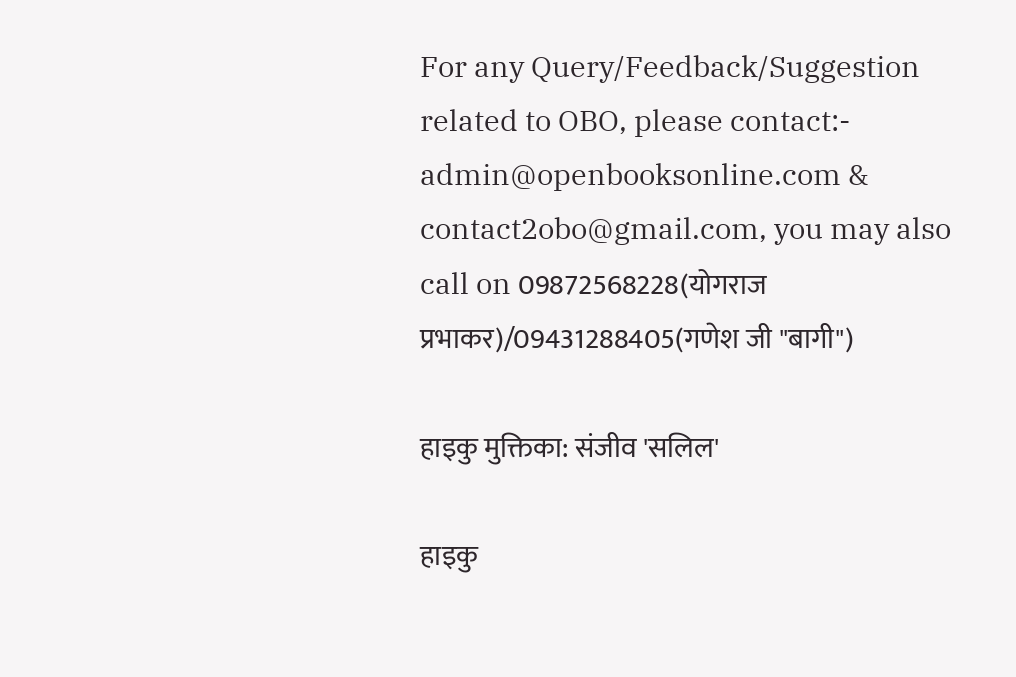For any Query/Feedback/Suggestion related to OBO, please contact:- admin@openbooksonline.com & contact2obo@gmail.com, you may also call on 09872568228(योगराज प्रभाकर)/09431288405(गणेश जी "बागी")

हाइकु मुक्तिका: संजीव 'सलिल'

हाइकु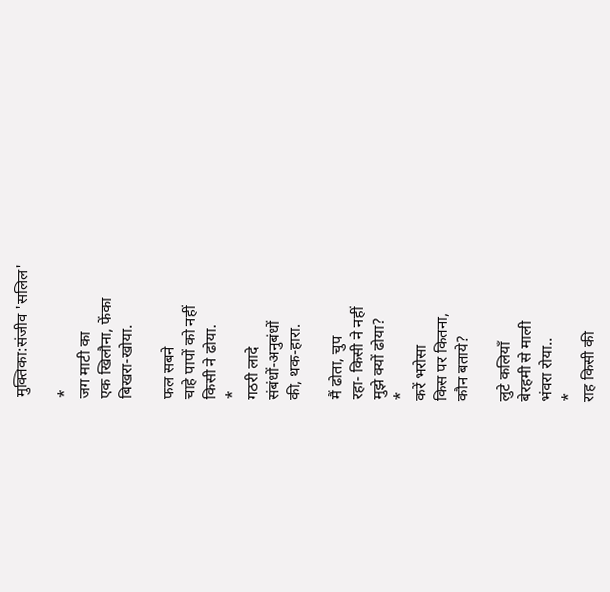मुक्तिका:संजीव 'सलिल'

*
जग माटी का
एक खिलौना, फेंका
बिखरा-खोया.

फल सबने
चाहे पापों को नहीं
किसी ने ढोया.
*
गठरी लादे
संबंधों-अनुबंधों
की, थक-हारा.

मैं ढोता, चुप
रहा- किसी ने नहीं
मुझे क्यों ढोया?
*
करें भरोसा
किस पर कितना,
कौन बताये?

लुटे कलियाँ
बेरहमी से माली
भंवरा रोया..
*
राह किसी की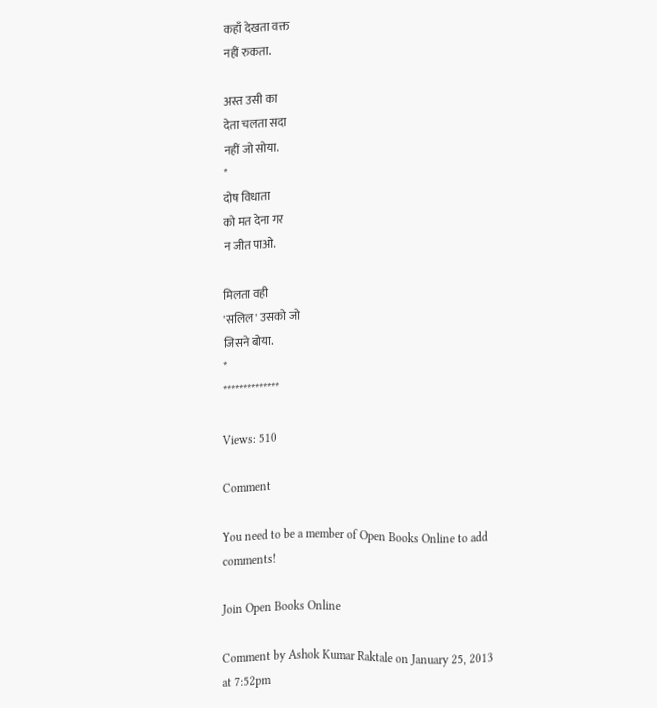कहाँ देखता वक्त
नहीं रुकता.

अस्त उसी का
देता चलता सदा
नहीं जो सोया.
*
दोष विधाता
को मत देना गर
न जीत पाओ.

मिलता वही
'सलिल' उसको जो
जिसने बोया.
*
**************

Views: 510

Comment

You need to be a member of Open Books Online to add comments!

Join Open Books Online

Comment by Ashok Kumar Raktale on January 25, 2013 at 7:52pm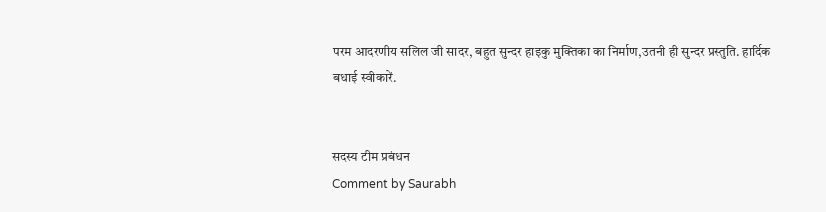परम आदरणीय सलिल जी सादर, बहुत सुन्दर हाइकु मुक्तिका का निर्माण,उतनी ही सुन्दर प्रस्तुति. हार्दिक बधाई स्वीकारें.


सदस्य टीम प्रबंधन
Comment by Saurabh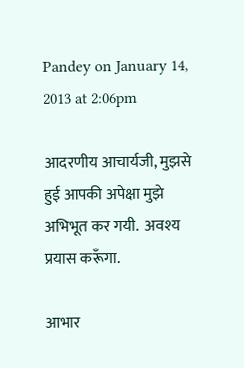Pandey on January 14, 2013 at 2:06pm

आदरणीय आचार्यजी, मुझसे हुई आपकी अपेक्षा मुझे अभिभूत कर गयी.  अवश्य प्रयास करूँगा.

आभार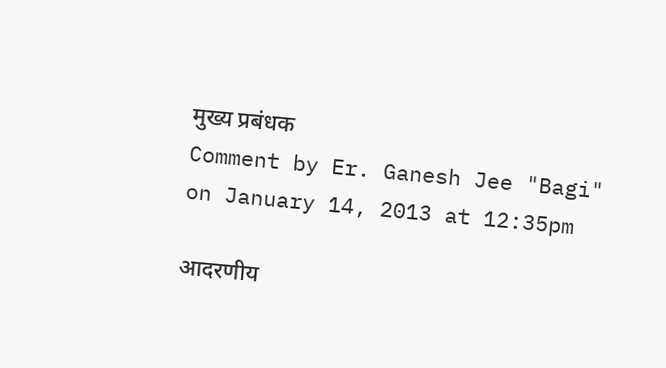मुख्य प्रबंधक
Comment by Er. Ganesh Jee "Bagi" on January 14, 2013 at 12:35pm

आदरणीय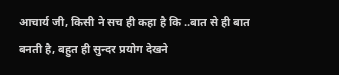आचार्य जी, किसी ने सच ही कहा है कि ..बात से ही बात बनती है, बहुत ही सुन्दर प्रयोग देखने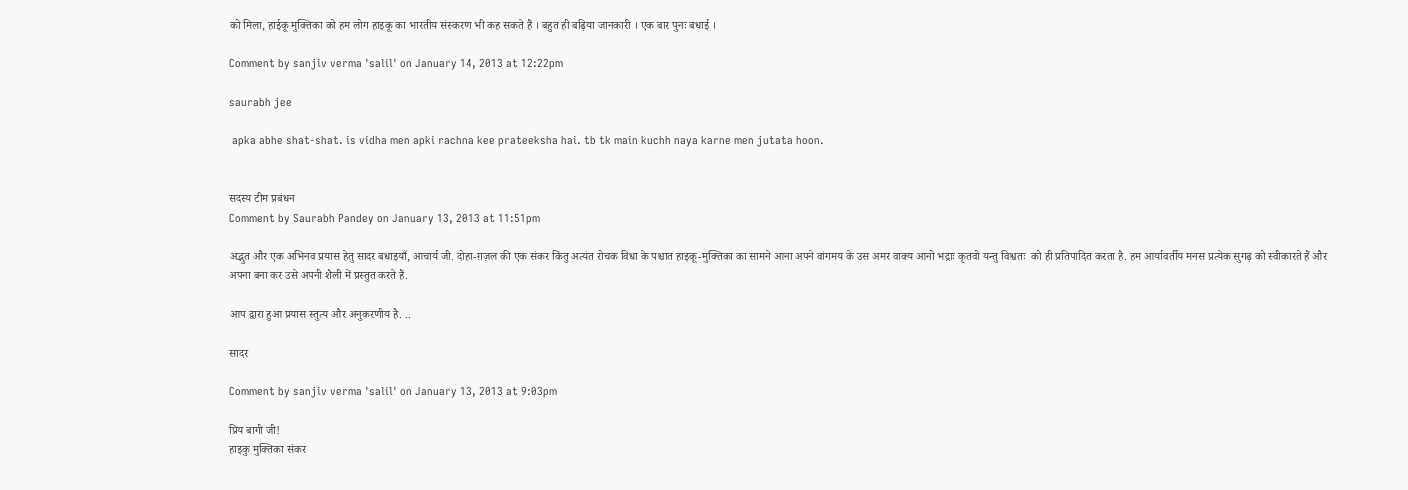को मिला, हाईकू मुक्तिका को हम लोग हाइकू का भारतीय संस्करण भी कह सकते हैं । बहुत ही बढ़िया जानकारी । एक बार पुनः बधाई ।

Comment by sanjiv verma 'salil' on January 14, 2013 at 12:22pm

saurabh jee

 apka abhe shat-shat. is vidha men apki rachna kee prateeksha hai. tb tk main kuchh naya karne men jutata hoon.


सदस्य टीम प्रबंधन
Comment by Saurabh Pandey on January 13, 2013 at 11:51pm

अद्भुत और एक अभिनव प्रयास हेतु सादर बधाइयाँ, आचार्य जी. दोहा-ग़ज़ल की एक संकर किंतु अत्यंत रोचक विधा के पश्चात हाइकू-मुक्तिका का सामने आना अपने वांगमय के उस अमर वाक्य आनो भद्राः कृतवो यन्तु विश्वतः  को ही प्रतिपादित करता है. हम आर्यावर्तीय मनस प्रत्येक सुगढ़ को स्वीकारते हैं और अपना बना कर उसे अपनी शैली में प्रस्तुत करते हैं.

आप द्वारा हुआ प्रयास स्तुत्य और अनुकरणीय है. ..

सादर

Comment by sanjiv verma 'salil' on January 13, 2013 at 9:03pm

प्रिय बागी जी!
हाइकु मुक्तिका संकर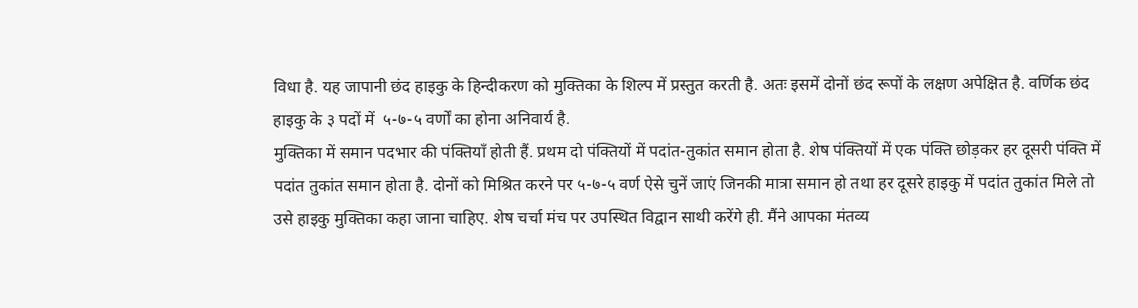विधा है. यह जापानी छंद हाइकु के हिन्दीकरण को मुक्तिका के शिल्प में प्रस्तुत करती है. अतः इसमें दोनों छंद रूपों के लक्षण अपेक्षित है. वर्णिक छंद हाइकु के ३ पदों में  ५-७-५ वर्णों का होना अनिवार्य है.
मुक्तिका में समान पदभार की पंक्तियाँ होती हैं. प्रथम दो पंक्तियों में पदांत-तुकांत समान होता है. शेष पंक्तियों में एक पंक्ति छोड़कर हर दूसरी पंक्ति में पदांत तुकांत समान होता है. दोनों को मिश्रित करने पर ५-७-५ वर्ण ऐसे चुनें जाएं जिनकी मात्रा समान हो तथा हर दूसरे हाइकु में पदांत तुकांत मिले तो उसे हाइकु मुक्तिका कहा जाना चाहिए. शेष चर्चा मंच पर उपस्थित विद्वान साथी करेंगे ही. मैंने आपका मंतव्य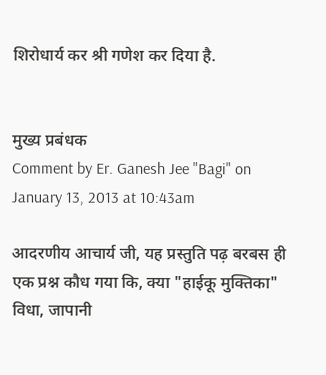शिरोधार्य कर श्री गणेश कर दिया है.


मुख्य प्रबंधक
Comment by Er. Ganesh Jee "Bagi" on January 13, 2013 at 10:43am

आदरणीय आचार्य जी, यह प्रस्तुति पढ़ बरबस ही एक प्रश्न कौध गया कि, क्या "हाईकू मुक्तिका" विधा, जापानी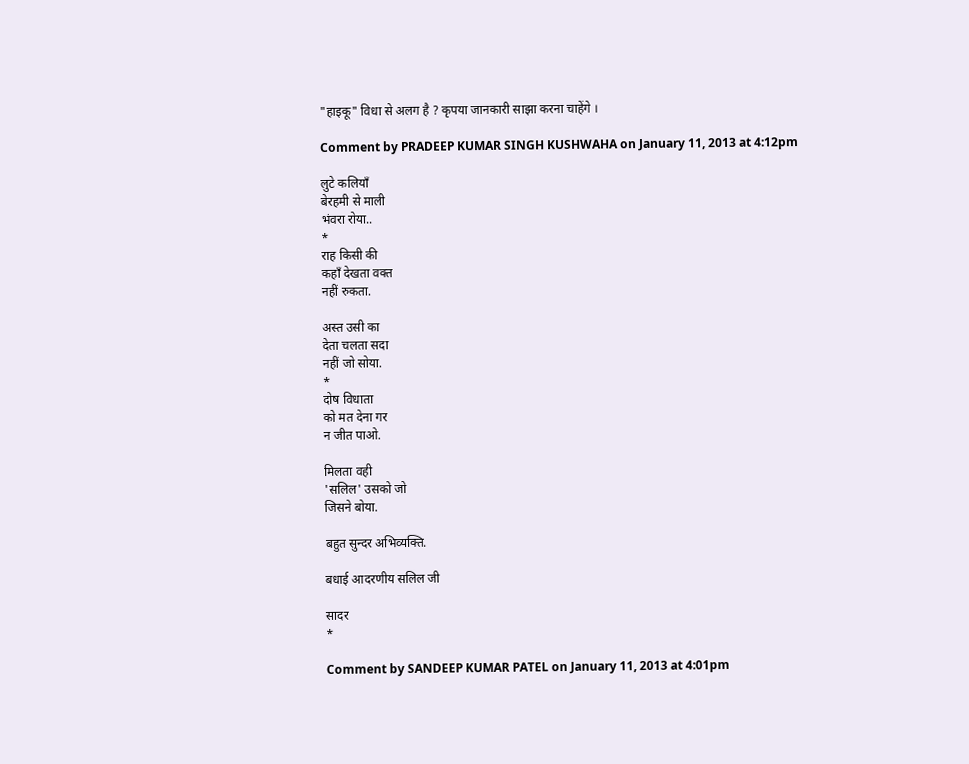"हाइकू" विधा से अलग है ? कृपया जानकारी साझा करना चाहेंगे ।

Comment by PRADEEP KUMAR SINGH KUSHWAHA on January 11, 2013 at 4:12pm

लुटे कलियाँ
बेरहमी से माली
भंवरा रोया..
*
राह किसी की
कहाँ देखता वक्त
नहीं रुकता.

अस्त उसी का
देता चलता सदा
नहीं जो सोया.
*
दोष विधाता
को मत देना गर
न जीत पाओ.

मिलता वही
'सलिल' उसको जो
जिसने बोया.

बहुत सुन्दर अभिव्यक्ति.

बधाई आदरणीय सलिल जी

सादर
*

Comment by SANDEEP KUMAR PATEL on January 11, 2013 at 4:01pm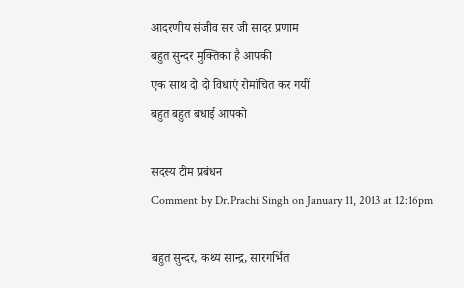आदरणीय संजीव सर जी सादर प्रणाम
बहुत सुन्दर मुक्तिका है आपकी
एक साथ दो दो विधाएं रोमांचित कर गयीं
बहुत बहुत बधाई आपको

सदस्य टीम प्रबंधन
Comment by Dr.Prachi Singh on January 11, 2013 at 12:16pm

बहुत सुन्दर, कथ्य सान्द्र, सारगर्भित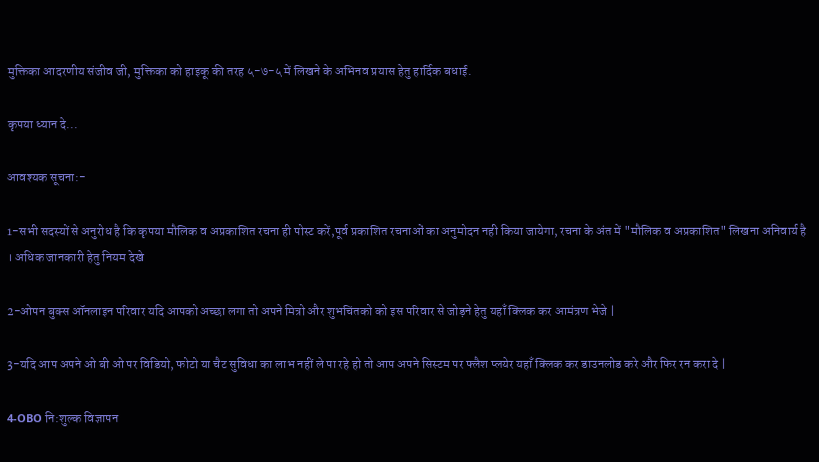मुक्तिका आदरणीय संजीव जी, मुक्तिका को हाइकू की तरह ५-७-५ में लिखने के अभिनव प्रयास हेतु हार्दिक बधाई.

कृपया ध्यान दे...

आवश्यक सूचना:-

1-सभी सदस्यों से अनुरोध है कि कृपया मौलिक व अप्रकाशित रचना ही पोस्ट करें,पूर्व प्रकाशित रचनाओं का अनुमोदन नही किया जायेगा, रचना के अंत में "मौलिक व अप्रकाशित" लिखना अनिवार्य है । अधिक जानकारी हेतु नियम देखे

2-ओपन बुक्स ऑनलाइन परिवार यदि आपको अच्छा लगा तो अपने मित्रो और शुभचिंतको को इस परिवार से जोड़ने हेतु यहाँ क्लिक कर आमंत्रण भेजे |

3-यदि आप अपने ओ बी ओ पर विडियो, फोटो या चैट सुविधा का लाभ नहीं ले पा रहे हो तो आप अपने सिस्टम पर फ्लैश प्लयेर यहाँ क्लिक कर डाउनलोड करे और फिर रन करा दे |

4-OBO नि:शुल्क विज्ञापन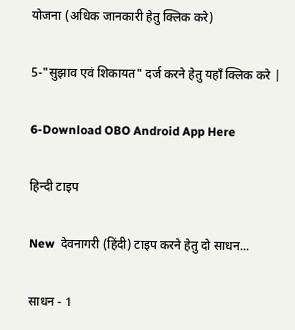योजना (अधिक जानकारी हेतु क्लिक करे)

5-"सुझाव एवं शिकायत" दर्ज करने हेतु यहाँ क्लिक करे |

6-Download OBO Android App Here

हिन्दी टाइप

New  देवनागरी (हिंदी) टाइप करने हेतु दो साधन...

साधन - 1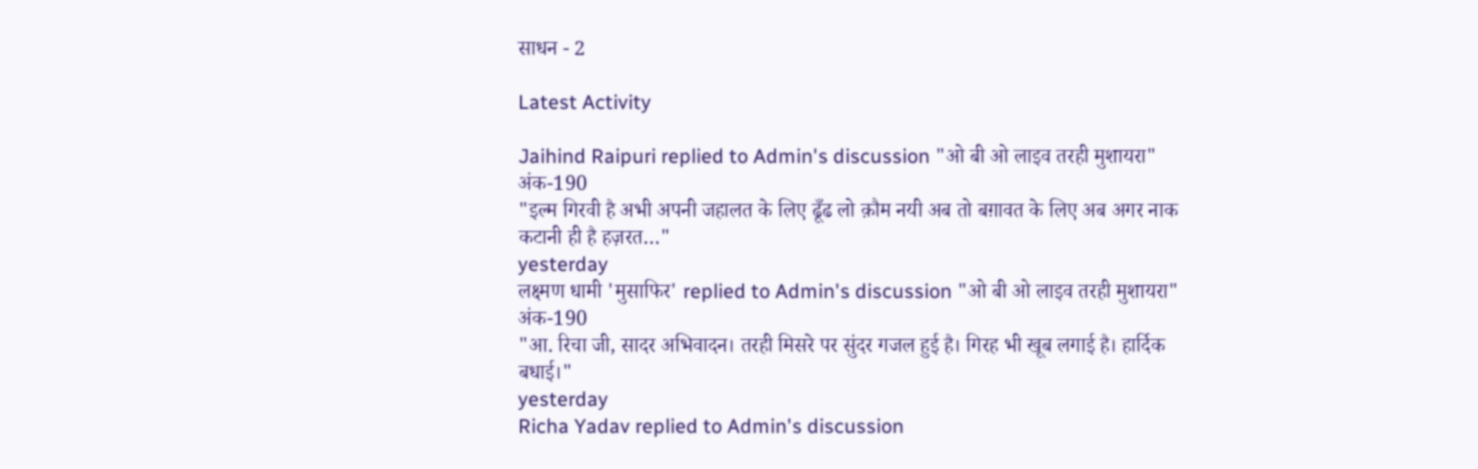साधन - 2

Latest Activity

Jaihind Raipuri replied to Admin's discussion "ओ बी ओ लाइव तरही मुशायरा" अंक-190
"इल्म गिरवी है अभी अपनी जहालत के लिए ढूँढ लो क़ौम नयी अब तो बग़ावत के लिए अब अगर नाक कटानी ही है हज़रत…"
yesterday
लक्ष्मण धामी 'मुसाफिर' replied to Admin's discussion "ओ बी ओ लाइव तरही मुशायरा" अंक-190
"आ. रिचा जी, सादर अभिवादन। तरही मिसरे पर सुंदर गजल हुई है। गिरह भी खूब लगाई है। हार्दिक बधाई।"
yesterday
Richa Yadav replied to Admin's discussion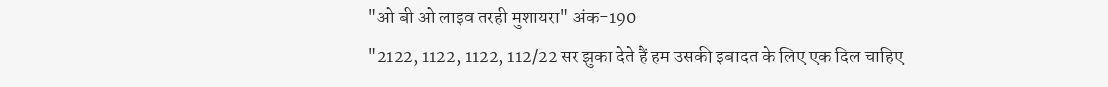"ओ बी ओ लाइव तरही मुशायरा" अंक-190
"2122, 1122, 1122, 112/22 सर झुका देते हैं हम उसकी इबादत के लिए एक दिल चाहिए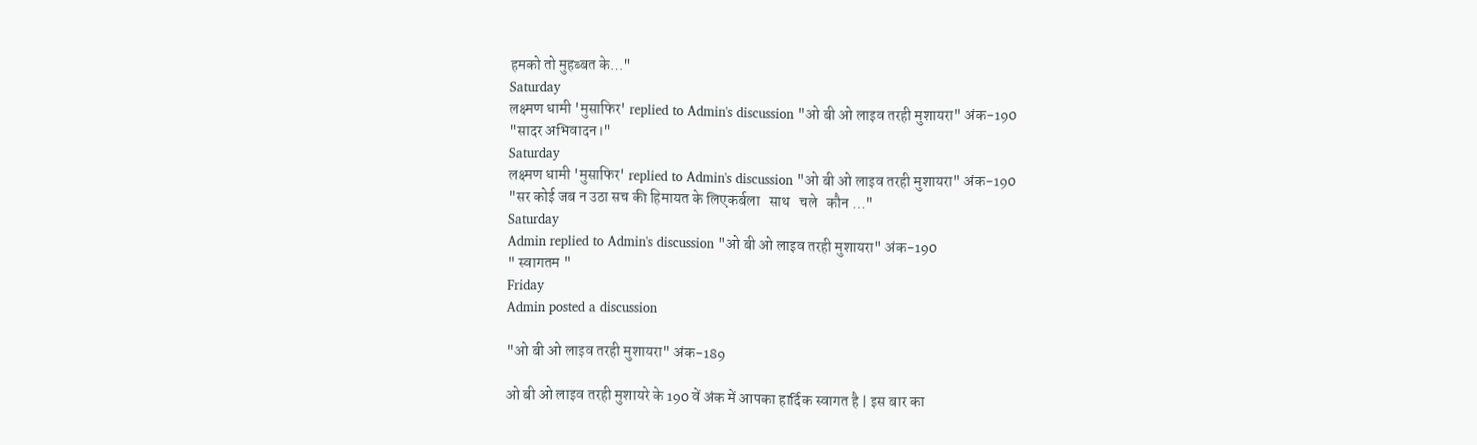हमको तो मुहब्बत के…"
Saturday
लक्ष्मण धामी 'मुसाफिर' replied to Admin's discussion "ओ बी ओ लाइव तरही मुशायरा" अंक-190
"सादर अभिवादन।"
Saturday
लक्ष्मण धामी 'मुसाफिर' replied to Admin's discussion "ओ बी ओ लाइव तरही मुशायरा" अंक-190
"सर कोई जब न उठा सच की हिमायत के लिएकर्बला   साथ   चले   कौन …"
Saturday
Admin replied to Admin's discussion "ओ बी ओ लाइव तरही मुशायरा" अंक-190
" स्वागतम "
Friday
Admin posted a discussion

"ओ बी ओ लाइव तरही मुशायरा" अंक-189

ओ बी ओ लाइव तरही मुशायरे के 190 वें अंक में आपका हार्दिक स्वागत है | इस बार का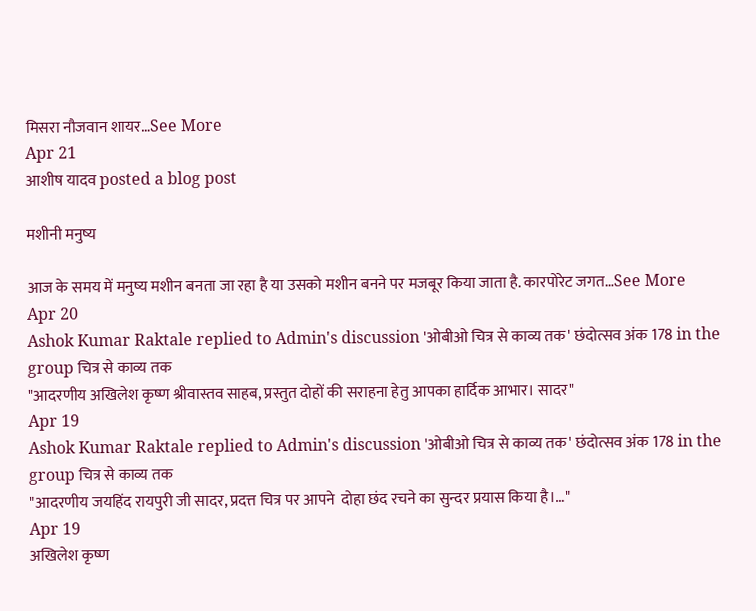मिसरा नौजवान शायर…See More
Apr 21
आशीष यादव posted a blog post

मशीनी मनुष्य

आज के समय में मनुष्य मशीन बनता जा रहा है या उसको मशीन बनने पर मजबूर किया जाता है. कारपोरेट जगत…See More
Apr 20
Ashok Kumar Raktale replied to Admin's discussion 'ओबीओ चित्र से काव्य तक' छंदोत्सव अंक 178 in the group चित्र से काव्य तक
"आदरणीय अखिलेश कृष्ण श्रीवास्तव साहब, प्रस्तुत दोहों की सराहना हेतु आपका हार्दिक आभार। सादर"
Apr 19
Ashok Kumar Raktale replied to Admin's discussion 'ओबीओ चित्र से काव्य तक' छंदोत्सव अंक 178 in the group चित्र से काव्य तक
"आदरणीय जयहिंद रायपुरी जी सादर, प्रदत्त चित्र पर आपने  दोहा छंद रचने का सुन्दर प्रयास किया है।…"
Apr 19
अखिलेश कृष्ण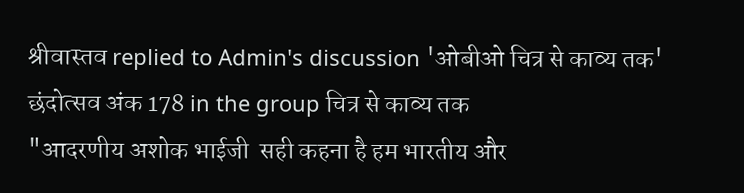श्रीवास्तव replied to Admin's discussion 'ओबीओ चित्र से काव्य तक' छंदोत्सव अंक 178 in the group चित्र से काव्य तक
"आदरणीय अशोक भाईजी  सही कहना है हम भारतीय और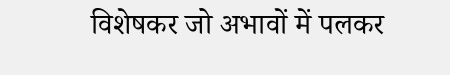विशेषकर जो अभावों में पलकर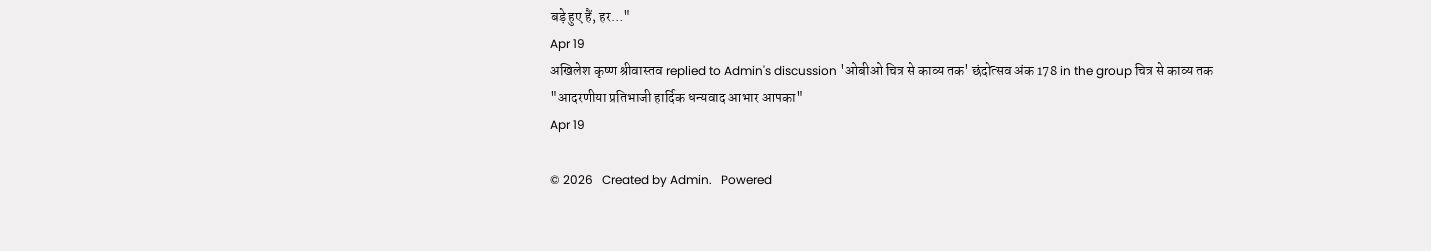बड़े हुए हैं, हर…"
Apr 19
अखिलेश कृष्ण श्रीवास्तव replied to Admin's discussion 'ओबीओ चित्र से काव्य तक' छंदोत्सव अंक 178 in the group चित्र से काव्य तक
"आदरणीया प्रतिभाजी हार्दिक धन्यवाद आभार आपका"
Apr 19

© 2026   Created by Admin.   Powered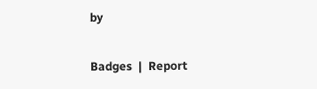by

Badges  |  Report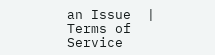an Issue  |  Terms of Service